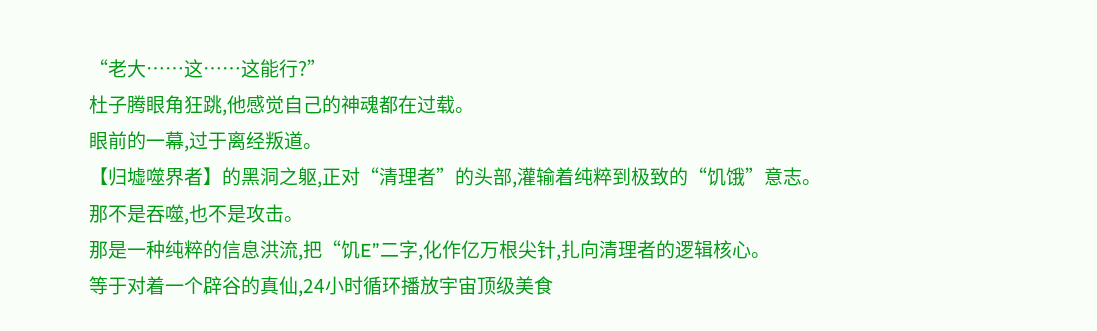“老大……这……这能行?”
杜子腾眼角狂跳,他感觉自己的神魂都在过载。
眼前的一幕,过于离经叛道。
【归墟噬界者】的黑洞之躯,正对“清理者”的头部,灌输着纯粹到极致的“饥饿”意志。
那不是吞噬,也不是攻击。
那是一种纯粹的信息洪流,把“饥E”二字,化作亿万根尖针,扎向清理者的逻辑核心。
等于对着一个辟谷的真仙,24小时循环播放宇宙顶级美食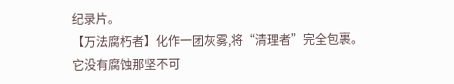纪录片。
【万法腐朽者】化作一团灰雾,将“清理者”完全包裹。
它没有腐蚀那坚不可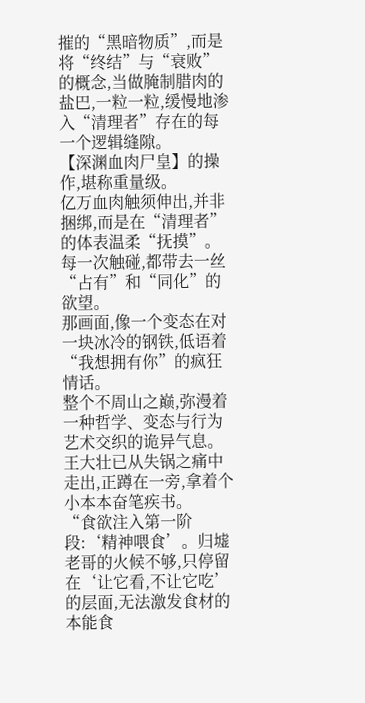摧的“黑暗物质”,而是将“终结”与“衰败”的概念,当做腌制腊肉的盐巴,一粒一粒,缓慢地渗入“清理者”存在的每一个逻辑缝隙。
【深渊血肉尸皇】的操作,堪称重量级。
亿万血肉触须伸出,并非捆绑,而是在“清理者”的体表温柔“抚摸”。
每一次触碰,都带去一丝“占有”和“同化”的欲望。
那画面,像一个变态在对一块冰冷的钢铁,低语着“我想拥有你”的疯狂情话。
整个不周山之巅,弥漫着一种哲学、变态与行为艺术交织的诡异气息。
王大壮已从失锅之痛中走出,正蹲在一旁,拿着个小本本奋笔疾书。
“食欲注入第一阶段:‘精神喂食’。归墟老哥的火候不够,只停留在‘让它看,不让它吃’的层面,无法激发食材的本能食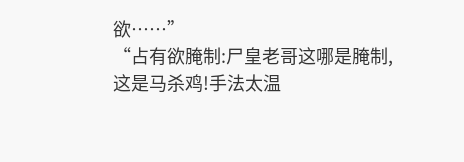欲……”
“占有欲腌制:尸皇老哥这哪是腌制,这是马杀鸡!手法太温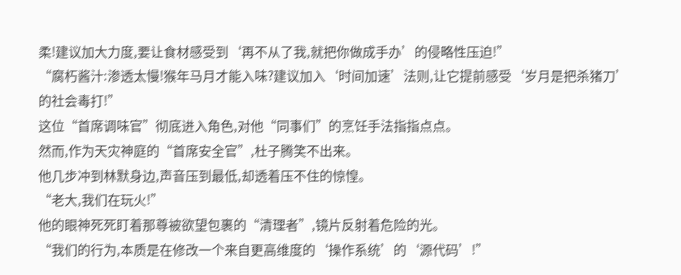柔!建议加大力度,要让食材感受到‘再不从了我,就把你做成手办’的侵略性压迫!”
“腐朽酱汁:渗透太慢!猴年马月才能入味?建议加入‘时间加速’法则,让它提前感受‘岁月是把杀猪刀’的社会毒打!”
这位“首席调味官”彻底进入角色,对他“同事们”的烹饪手法指指点点。
然而,作为天灾神庭的“首席安全官”,杜子腾笑不出来。
他几步冲到林默身边,声音压到最低,却透着压不住的惊惶。
“老大,我们在玩火!”
他的眼神死死盯着那尊被欲望包裹的“清理者”,镜片反射着危险的光。
“我们的行为,本质是在修改一个来自更高维度的‘操作系统’的‘源代码’!”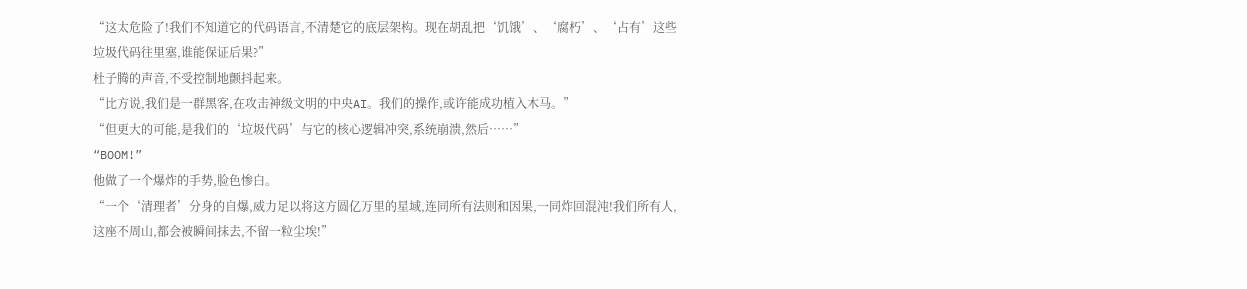“这太危险了!我们不知道它的代码语言,不清楚它的底层架构。现在胡乱把‘饥饿’、‘腐朽’、‘占有’这些垃圾代码往里塞,谁能保证后果?”
杜子腾的声音,不受控制地颤抖起来。
“比方说,我们是一群黑客,在攻击神级文明的中央AI。我们的操作,或许能成功植入木马。”
“但更大的可能,是我们的‘垃圾代码’与它的核心逻辑冲突,系统崩溃,然后……”
“BOOM!”
他做了一个爆炸的手势,脸色惨白。
“一个‘清理者’分身的自爆,威力足以将这方圆亿万里的星域,连同所有法则和因果,一同炸回混沌!我们所有人,这座不周山,都会被瞬间抹去,不留一粒尘埃!”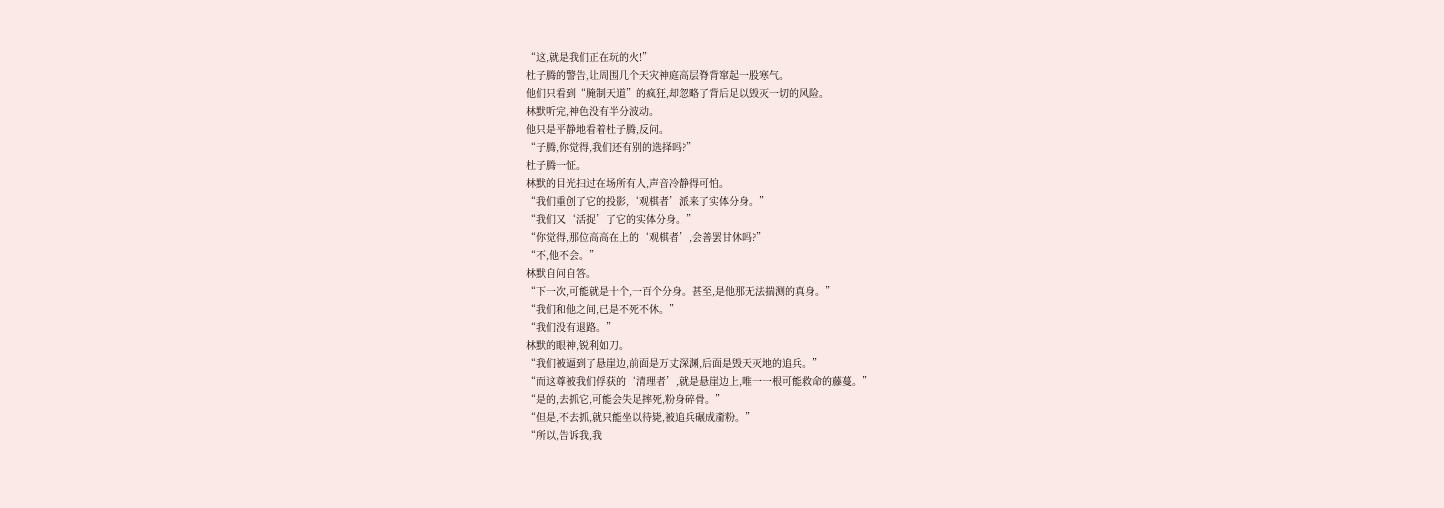“这,就是我们正在玩的火!”
杜子腾的警告,让周围几个天灾神庭高层脊背窜起一股寒气。
他们只看到“腌制天道”的疯狂,却忽略了背后足以毁灭一切的风险。
林默听完,神色没有半分波动。
他只是平静地看着杜子腾,反问。
“子腾,你觉得,我们还有别的选择吗?”
杜子腾一怔。
林默的目光扫过在场所有人,声音冷静得可怕。
“我们重创了它的投影,‘观棋者’派来了实体分身。”
“我们又‘活捉’了它的实体分身。”
“你觉得,那位高高在上的‘观棋者’,会善罢甘休吗?”
“不,他不会。”
林默自问自答。
“下一次,可能就是十个,一百个分身。甚至,是他那无法揣测的真身。”
“我们和他之间,已是不死不休。”
“我们没有退路。”
林默的眼神,锐利如刀。
“我们被逼到了悬崖边,前面是万丈深渊,后面是毁天灭地的追兵。”
“而这尊被我们俘获的‘清理者’,就是悬崖边上,唯一一根可能救命的藤蔓。”
“是的,去抓它,可能会失足摔死,粉身碎骨。”
“但是,不去抓,就只能坐以待毙,被追兵碾成齑粉。”
“所以,告诉我,我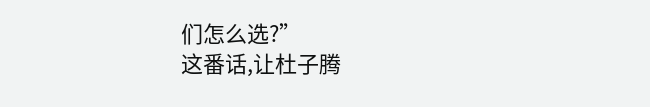们怎么选?”
这番话,让杜子腾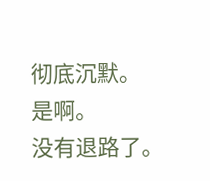彻底沉默。
是啊。
没有退路了。